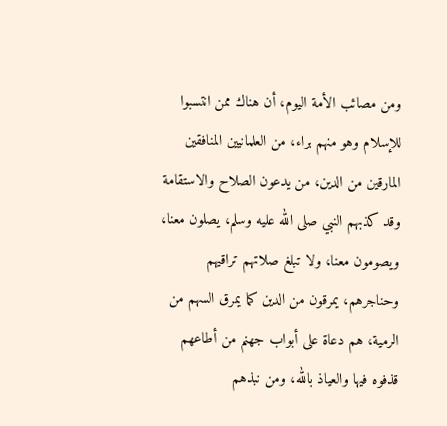ومن مصائب الأمة اليوم، أن هناك ممن انتسبوا للإسلام وهو منهم براء، من العلمانيين المنافقين المارقين من الدين، من يدعون الصلاح والاستقامة وقد كذبهم النبي صلى الله عليه وسلم، يصلون معنا، ويصومون معنا، ولا تبلغ صلاتهم تراقيهم وحناجرهم، يمرقون من الدين كما يمرق السهم من الرمية، هم دعاة على أبواب جهنم من أطاعهم قذفوه فيها والعياذ بالله، ومن نبذهم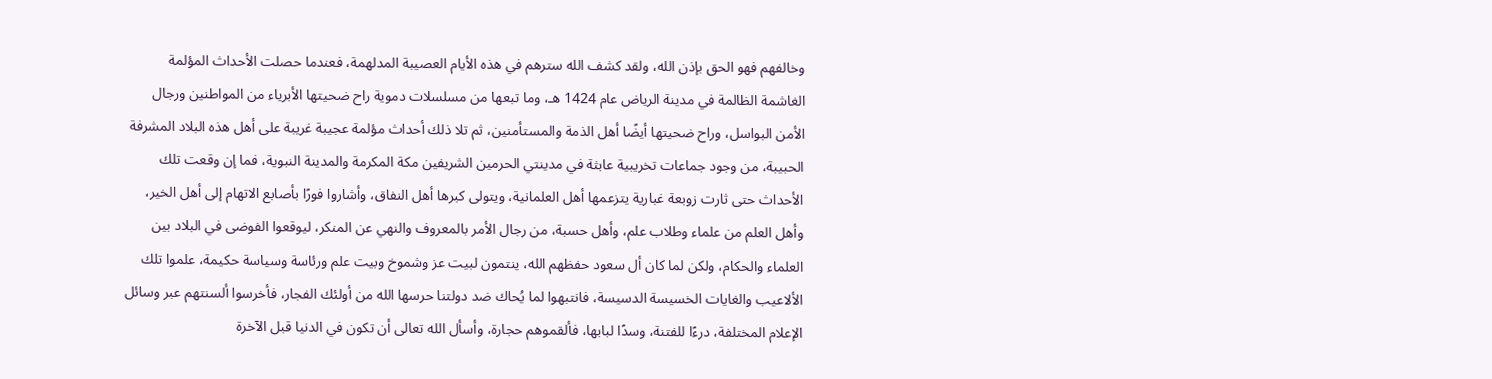وخالفهم فهو الحق بإذن الله، ولقد كشف الله سترهم في هذه الأيام العصيبة المدلهمة، فعندما حصلت الأحداث المؤلمة الغاشمة الظالمة في مدينة الرياض عام 1424 هـ، وما تبعها من مسلسلات دموية راح ضحيتها الأبرياء من المواطنين ورجال الأمن البواسل، وراح ضحيتها أيضًا أهل الذمة والمستأمنين، ثم تلا ذلك أحداث مؤلمة عجيبة غريبة على أهل هذه البلاد المشرفة الحبيبة، من وجود جماعات تخريبية عابثة في مدينتي الحرمين الشريفين مكة المكرمة والمدينة النبوية، فما إن وقعت تلك الأحداث حتى ثارت زوبعة غبارية يتزعمها أهل العلمانية، ويتولى كبرها أهل النفاق، وأشاروا فورًا بأصابع الاتهام إلى أهل الخير، وأهل العلم من علماء وطلاب علم، وأهل حسبة، من رجال الأمر بالمعروف والنهي عن المنكر، ليوقعوا الفوضى في البلاد بين العلماء والحكام، ولكن لما كان أل سعود حفظهم الله، ينتمون لبيت عز وشموخ وبيت علم ورئاسة وسياسة حكيمة، علموا تلك الألاعيب والغايات الخسيسة الدسيسة، فانتبهوا لما يُحاك ضد دولتنا حرسها الله من أولئك الفجار، فأخرسوا ألسنتهم عبر وسائل الإعلام المختلفة، درءًا للفتنة، وسدًا لبابها، فألقموهم حجارة، وأسأل الله تعالى أن تكون في الدنيا قبل الآخرة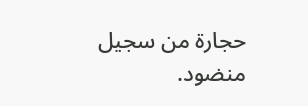حجارة من سجيل منضود.